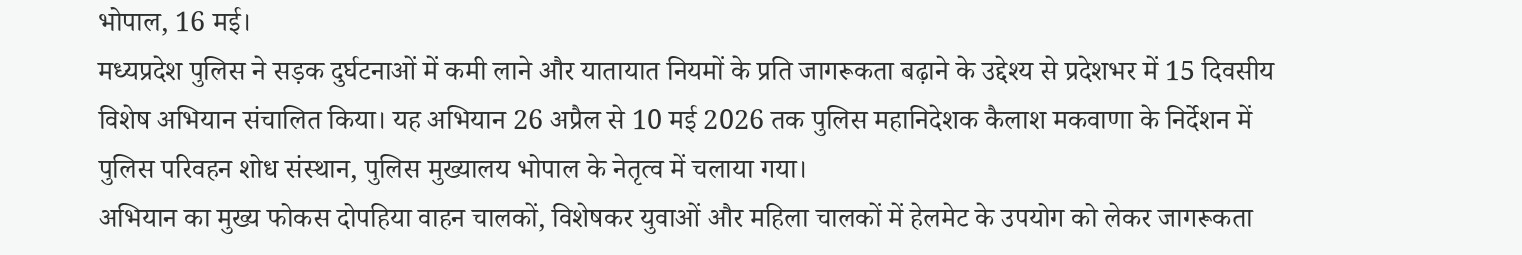भोपाल, 16 मई।
मध्यप्रदेश पुलिस ने सड़क दुर्घटनाओं में कमी लाने और यातायात नियमों के प्रति जागरूकता बढ़ाने के उद्देश्य से प्रदेशभर में 15 दिवसीय विशेष अभियान संचालित किया। यह अभियान 26 अप्रैल से 10 मई 2026 तक पुलिस महानिदेशक कैलाश मकवाणा के निर्देशन में पुलिस परिवहन शोध संस्थान, पुलिस मुख्यालय भोपाल के नेतृत्व में चलाया गया।
अभियान का मुख्य फोकस दोपहिया वाहन चालकों, विशेषकर युवाओं और महिला चालकों में हेलमेट के उपयोग को लेकर जागरूकता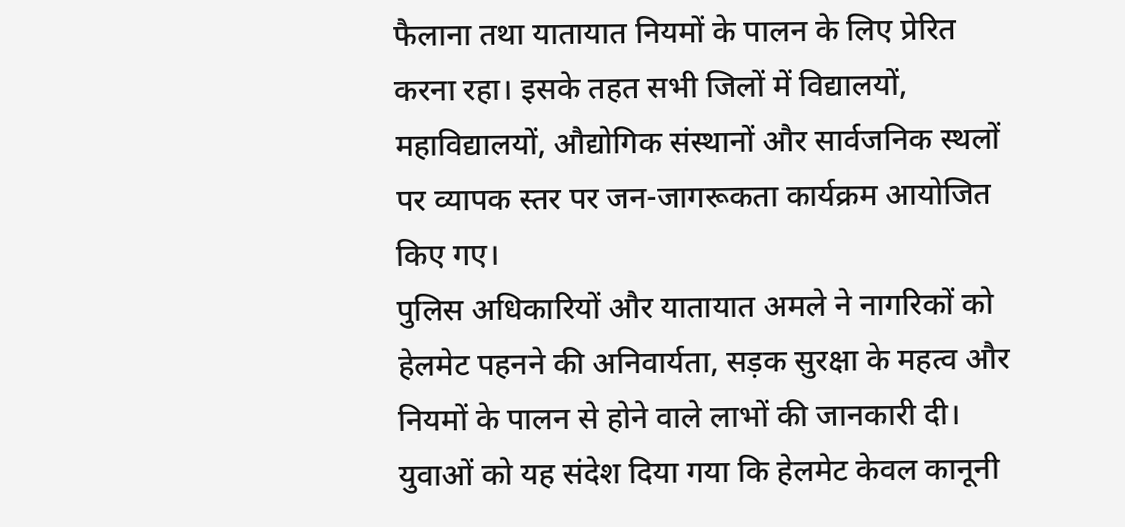फैलाना तथा यातायात नियमों के पालन के लिए प्रेरित करना रहा। इसके तहत सभी जिलों में विद्यालयों, महाविद्यालयों, औद्योगिक संस्थानों और सार्वजनिक स्थलों पर व्यापक स्तर पर जन-जागरूकता कार्यक्रम आयोजित किए गए।
पुलिस अधिकारियों और यातायात अमले ने नागरिकों को हेलमेट पहनने की अनिवार्यता, सड़क सुरक्षा के महत्व और नियमों के पालन से होने वाले लाभों की जानकारी दी। युवाओं को यह संदेश दिया गया कि हेलमेट केवल कानूनी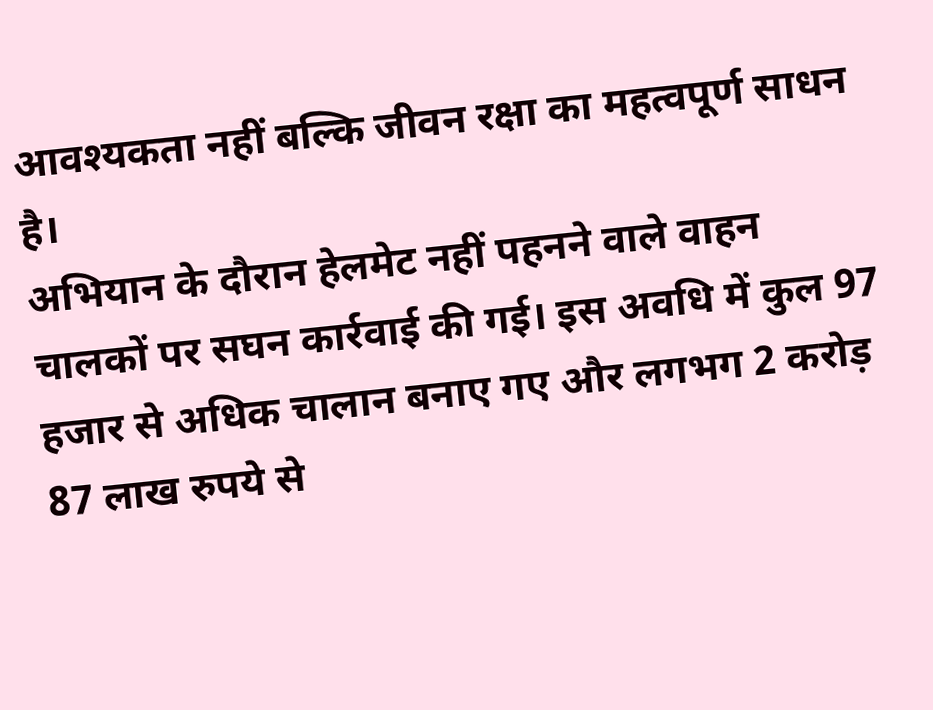आवश्यकता नहीं बल्कि जीवन रक्षा का महत्वपूर्ण साधन है।
अभियान के दौरान हेलमेट नहीं पहनने वाले वाहन चालकों पर सघन कार्रवाई की गई। इस अवधि में कुल 97 हजार से अधिक चालान बनाए गए और लगभग 2 करोड़ 87 लाख रुपये से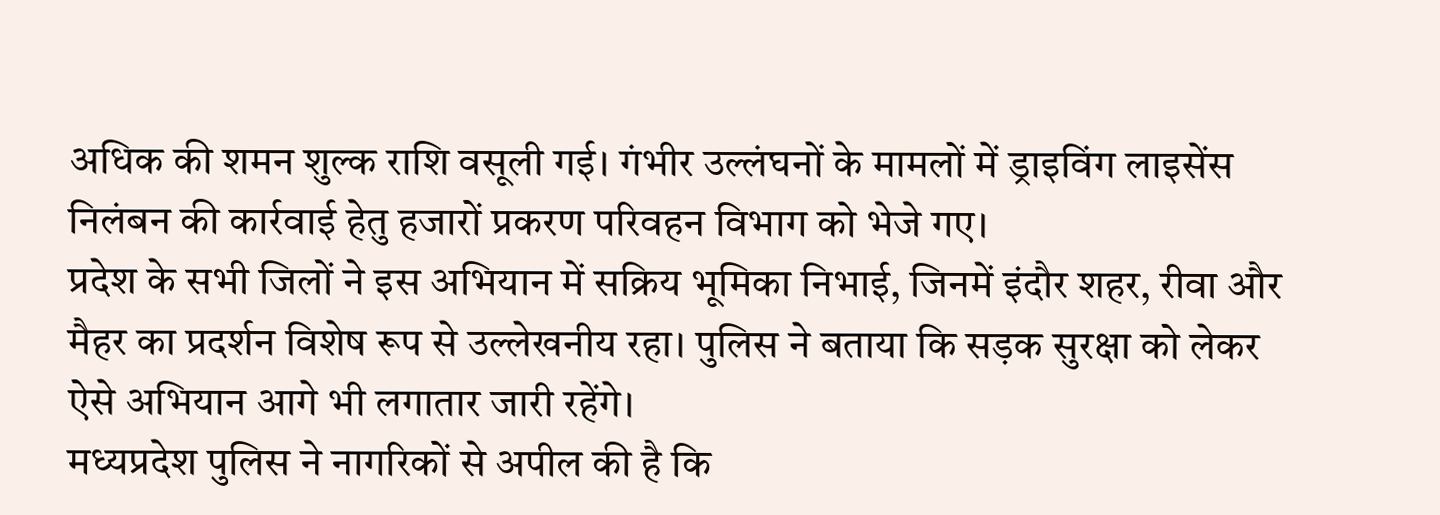अधिक की शमन शुल्क राशि वसूली गई। गंभीर उल्लंघनों के मामलों में ड्राइविंग लाइसेंस निलंबन की कार्रवाई हेतु हजारों प्रकरण परिवहन विभाग को भेजे गए।
प्रदेश के सभी जिलों ने इस अभियान में सक्रिय भूमिका निभाई, जिनमें इंदौर शहर, रीवा और मैहर का प्रदर्शन विशेष रूप से उल्लेखनीय रहा। पुलिस ने बताया कि सड़क सुरक्षा को लेकर ऐसे अभियान आगे भी लगातार जारी रहेंगे।
मध्यप्रदेश पुलिस ने नागरिकों से अपील की है कि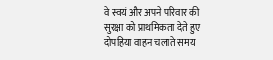वे स्वयं और अपने परिवार की सुरक्षा को प्राथमिकता देते हुए दोपहिया वाहन चलाते समय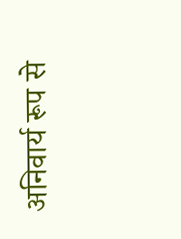अनिवार्य रूप से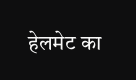हेलमेट का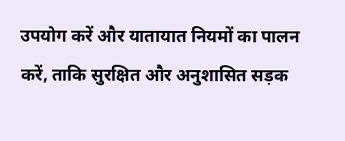उपयोग करें और यातायात नियमों का पालन करें, ताकि सुरक्षित और अनुशासित सड़क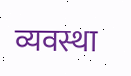व्यवस्था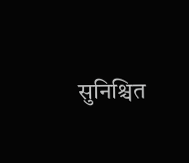सुनिश्चित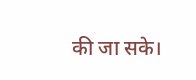की जा सके।